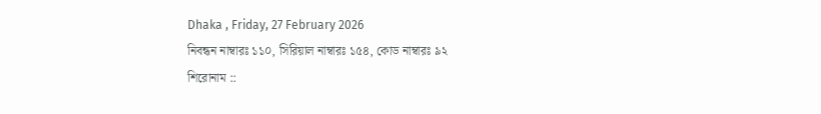Dhaka , Friday, 27 February 2026
নিবন্ধন নাম্বারঃ ১১০, সিরিয়াল নাম্বারঃ ১৫৪, কোড নাম্বারঃ ৯২
শিরোনাম ::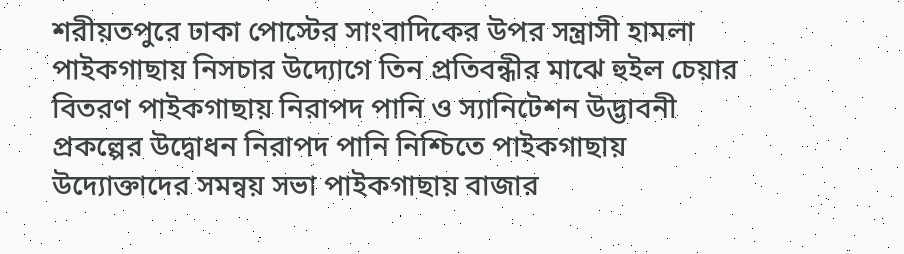শরীয়তপুরে ঢাকা পোস্টের সাংবাদিকের উপর সন্ত্রাসী হামলা পাইকগাছায় নিসচার উদ্যোগে তিন প্রতিবন্ধীর মাঝে হুইল চেয়ার বিতরণ পাইকগাছায় নিরাপদ পানি ও স্যানিটেশন উদ্ভাবনী প্রকল্পের উদ্বোধন নিরাপদ পানি নিশ্চিতে পাইকগাছায় উদ্যোক্তাদের সমন্বয় সভা পাইকগাছায় বাজার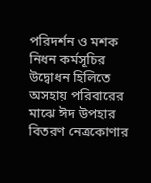পরিদর্শন ও মশক নিধন কর্মসূচির উদ্বোধন হিলিতে অসহায় পরিবারের মাঝে ঈদ উপহার বিতরণ নেত্রকোণার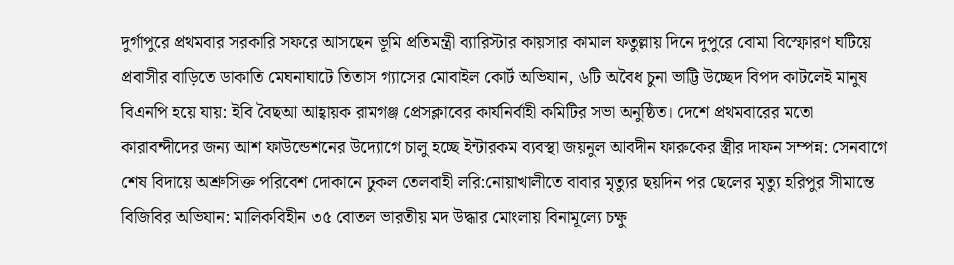দুর্গাপুরে প্রথমবার সরকারি সফরে আসছেন ভূমি প্রতিমন্ত্রী ব্যারিস্টার কায়সার কামাল ফতুল্লায় দিনে দুপুরে বোমা বিস্ফোরণ ঘটিয়ে প্রবাসীর বাড়িতে ডাকাতি মেঘনাঘাটে তিতাস গ্যাসের মোবাইল কোর্ট অভিযান, ৬টি অবৈধ চুনা ভাট্টি উচ্ছেদ বিপদ কাটলেই মানুষ বিএনপি হয়ে যায়: ইবি বৈছআ আহ্বায়ক রামগঞ্জ প্রেসক্লাবের কার্যনির্বাহী কমিটির সভা অনুষ্ঠিত। দেশে প্রথমবারের মতো কারাবন্দীদের জন্য আশ ফাউন্ডেশনের উদ্যোগে চালু হচ্ছে ইন্টারকম ব্যবস্থা জয়নুল আবদীন ফারুকের স্ত্রীর দাফন সম্পন্ন: সেনবাগে শেষ বিদায়ে অশ্রুসিক্ত পরিবেশ দোকানে ঢুকল তেলবাহী লরি:নোয়াখালীতে বাবার মৃত্যুর ছয়দিন পর ছেলের মৃত্যু হরিপুর সীমান্তে বিজিবির অভিযান: মালিকবিহীন ৩৫ বোতল ভারতীয় মদ উদ্ধার মোংলায় বিনামূল্যে চক্ষু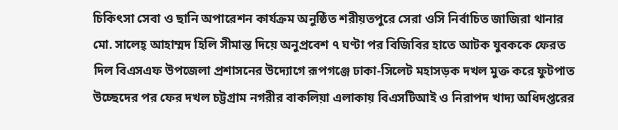চিকিৎসা সেবা ও ছানি অপারেশন কার্যক্রম অনুষ্ঠিত শরীয়তপুরে সেরা ওসি নির্বাচিত জাজিরা থানার মো. সালেহ্ আহাম্মদ হিলি সীমান্ত দিয়ে অনুপ্রবেশ ৭ ঘণ্টা পর বিজিবির হাতে আটক যুবককে ফেরত দিল বিএসএফ উপজেলা প্রশাসনের উদ্যোগে রূপগঞ্জে ঢাকা-সিলেট মহাসড়ক দখল মুক্ত করে ফুটপাত উচ্ছেদের পর ফের দখল চট্টগ্রাম নগরীর বাকলিয়া এলাকায় বিএসটিআই ও নিরাপদ খাদ্য অধিদপ্তরের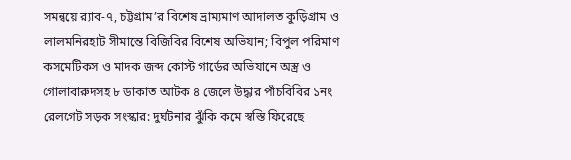সমন্বয়ে র‌্যাব-৭, চট্টগ্রাম’র বিশেষ ভ্রাম্যমাণ আদালত কুড়িগ্রাম ও লালমনিরহাট সীমান্তে বিজিবির বিশেষ অভিযান; বিপুল পরিমাণ কসমেটিকস ও মাদক জব্দ কোস্ট গার্ডের অভিযানে অস্ত্র ও গোলাবারুদসহ ৮ ডাকাত আটক ৪ জেলে উদ্ধার পাঁচবিবির ১নং রেলগেট সড়ক সংস্কার: দুর্ঘটনার ঝুঁকি কমে স্বস্তি ফিরেছে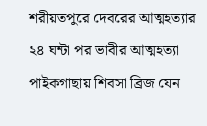শরীয়তপুরে দেবরের আত্মহত্যার ২৪ ঘন্টা পর ভাবীর আত্মহত্যা পাইকগাছায় শিবসা ব্রিজ যেন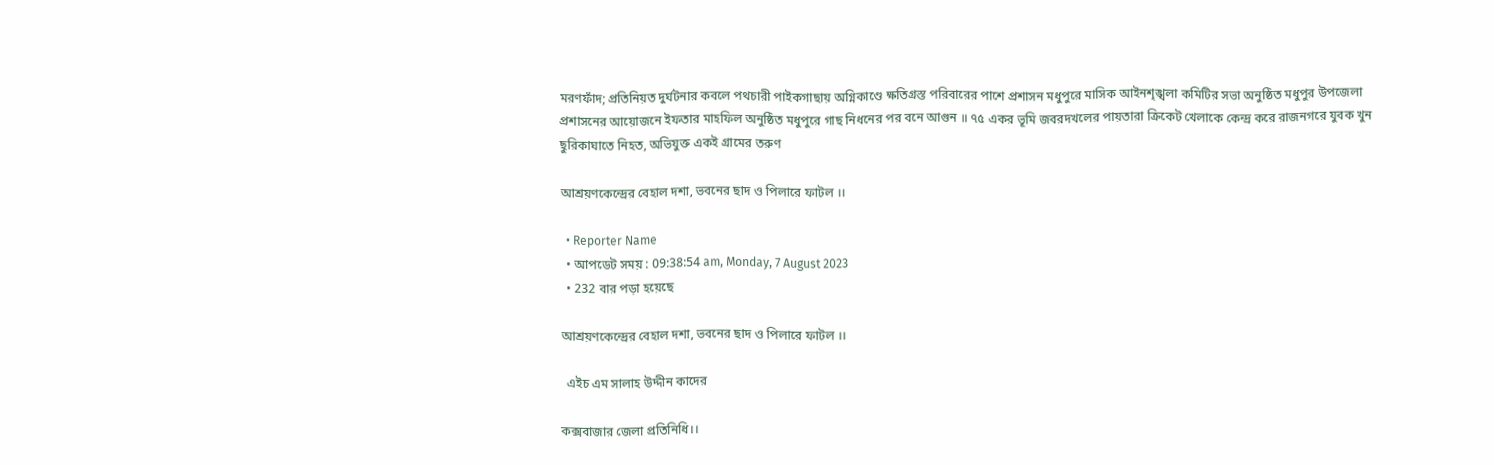মরণফাঁদ; প্রতিনিয়ত দুর্ঘটনার কবলে পথচারী পাইকগাছায় অগ্নিকাণ্ডে ক্ষতিগ্রস্ত পরিবারের পাশে প্রশাসন মধুপুরে মাসিক আইনশৃঙ্খলা কমিটির সভা অনুষ্ঠিত মধুপুর উপজেলা প্রশাসনের আয়োজনে ইফতার মাহফিল অনুষ্ঠিত মধুপুরে গাছ নিধনের পর বনে আগুন ॥ ৭৫ একর ভূমি জবরদখলের পায়তারা ক্রিকেট খেলাকে কেন্দ্র করে রাজনগরে যুবক খুন ছুরিকাঘাতে নিহত, অভিযুক্ত একই গ্রামের তরুণ

আশ্রয়ণকেন্দ্রের বেহাল দশা, ভবনের ছাদ ও পিলারে ফাটল ।।

  • Reporter Name
  • আপডেট সময় : 09:38:54 am, Monday, 7 August 2023
  • 232 বার পড়া হয়েছে

আশ্রয়ণকেন্দ্রের বেহাল দশা, ভবনের ছাদ ও পিলারে ফাটল ।।

  এইচ এম সালাহ উদ্দীন কাদের

কক্সবাজার জেলা প্রতিনিধি।।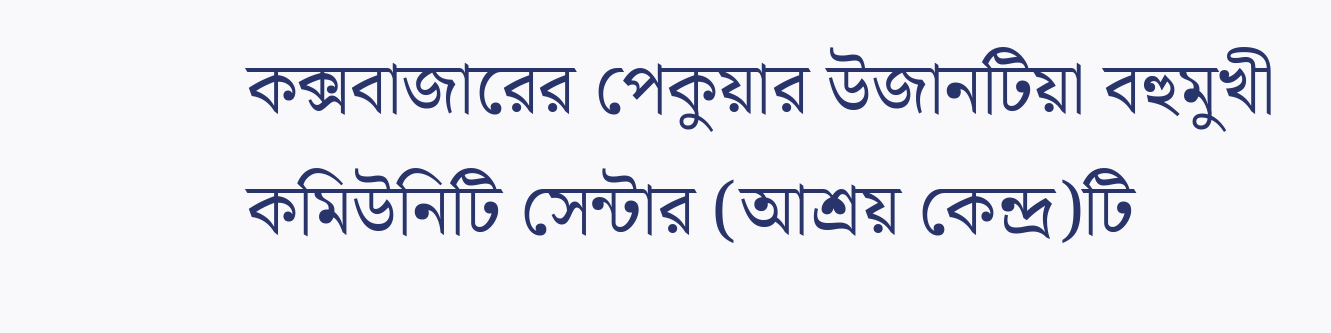কক্সবাজারের পেকুয়ার উজানটিয়া বহুমুখী কমিউনিটি সেন্টার (আশ্রয় কেন্দ্র)টি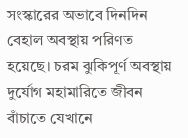সংস্কারের অভাবে দিনদিন বেহাল অবস্থায় পরিণত হয়েছে। চরম ঝুকিপূর্ণ অবস্থায় দুর্যোগ মহামারিতে জীবন বাঁচাতে যেখানে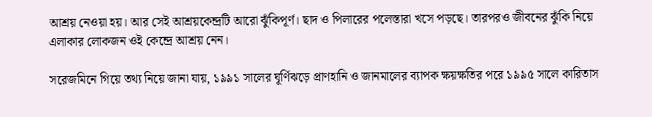আশ্রয় নেওয়া হয়। আর সেই আশ্রয়কেন্দ্রটি আরো ঝুঁকিপূর্ণ। ছাদ ও পিলারের পলেস্তারা খসে পড়ছে। তারপরও জীবনের ঝুঁকি নিয়ে এলাকার লোকজন ওই কেন্দ্রে আশ্রয় নেন।

সরেজমিনে গিয়ে তথ্য নিয়ে জানা যায়, ১৯৯১ সালের ঘূর্ণিঝড়ে প্রাণহানি ও জানমালের ব্যাপক ক্ষয়ক্ষতির পরে ১৯৯৫ সালে কারিতাস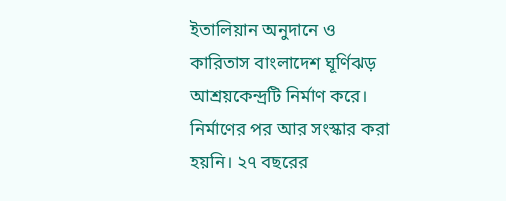ইতালিয়ান অনুদানে ও কারিতাস বাংলাদেশ ঘূর্ণিঝড় আশ্রয়কেন্দ্রটি নির্মাণ করে। নির্মাণের পর আর সংস্কার করা হয়নি। ২৭ বছরের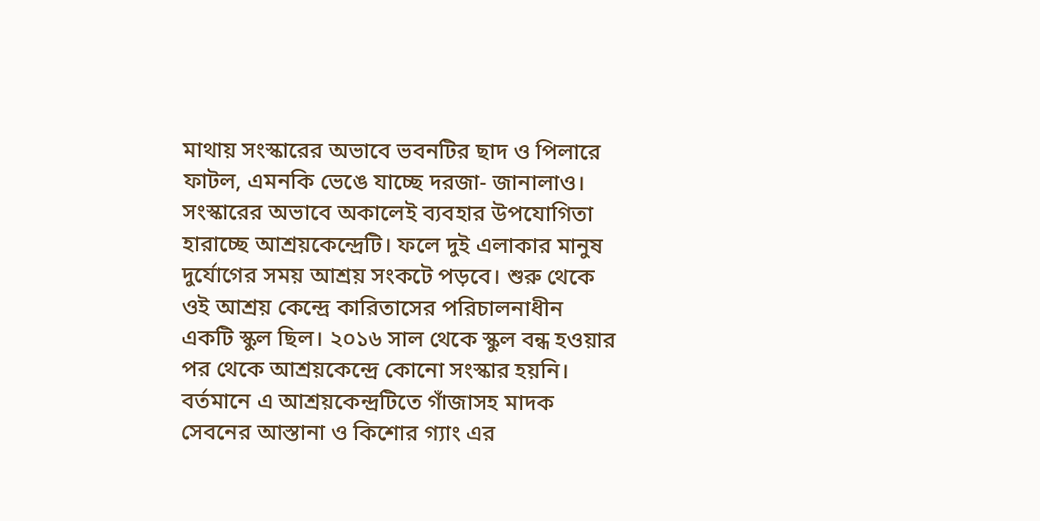মাথায় সংস্কারের অভাবে ভবনটির ছাদ ও পিলারে ফাটল, এমনকি ভেঙে যাচ্ছে দরজা- জানালাও। সংস্কারের অভাবে অকালেই ব্যবহার উপযোগিতা হারাচ্ছে আশ্রয়কেন্দ্রেটি। ফলে দুই এলাকার মানুষ দুর্যোগের সময় আশ্রয় সংকটে পড়বে। শুরু থেকে ওই আশ্রয় কেন্দ্রে কারিতাসের পরিচালনাধীন একটি স্কুল ছিল। ২০১৬ সাল থেকে স্কুল বন্ধ হওয়ার পর থেকে আশ্রয়কেন্দ্রে কোনো সংস্কার হয়নি। বর্তমানে এ আশ্রয়কেন্দ্রটিতে গাঁজাসহ মাদক সেবনের আস্তানা ও কিশোর গ্যাং এর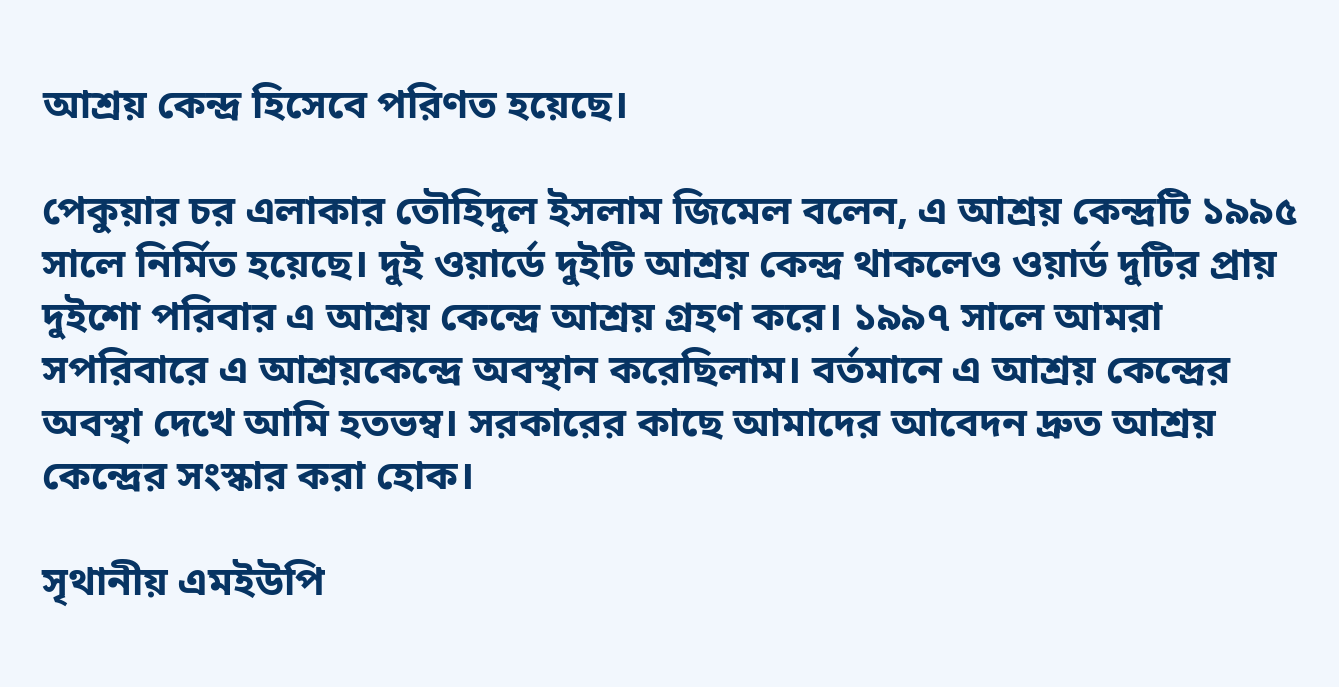আশ্রয় কেন্দ্র হিসেবে পরিণত হয়েছে।

পেকুয়ার চর এলাকার তৌহিদুল ইসলাম জিমেল বলেন, এ আশ্রয় কেন্দ্রটি ১৯৯৫ সালে নির্মিত হয়েছে। দুই ওয়ার্ডে দুইটি আশ্রয় কেন্দ্র থাকলেও ওয়ার্ড দুটির প্রায় দুইশো পরিবার এ আশ্রয় কেন্দ্রে আশ্রয় গ্রহণ করে। ১৯৯৭ সালে আমরা সপরিবারে এ আশ্রয়কেন্দ্রে অবস্থান করেছিলাম। বর্তমানে এ আশ্রয় কেন্দ্রের অবস্থা দেখে আমি হতভম্ব। সরকারের কাছে আমাদের আবেদন দ্রুত আশ্রয় কেন্দ্রের সংস্কার করা হোক।

সৃথানীয় এমইউপি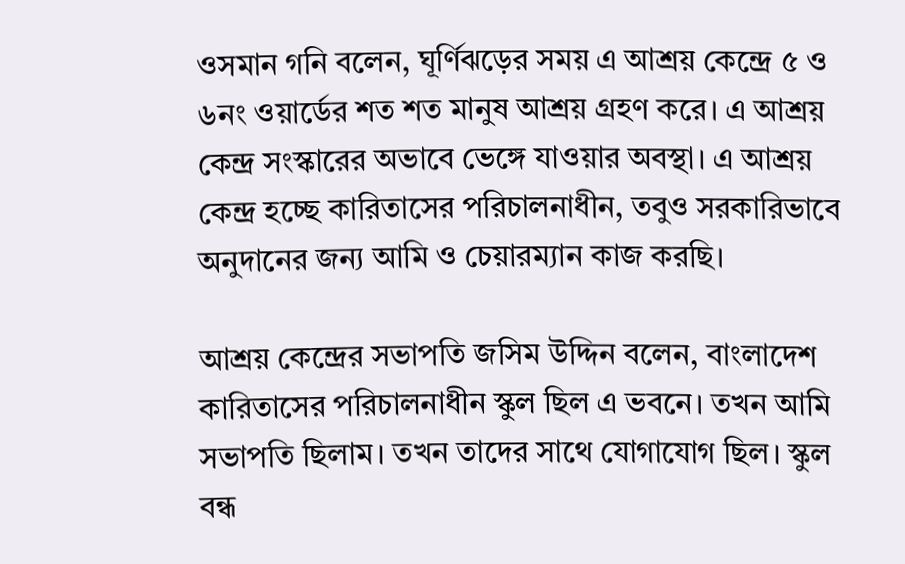ওসমান গনি বলেন, ঘূর্ণিঝড়ের সময় এ আশ্রয় কেন্দ্রে ৫ ও ৬নং ওয়ার্ডের শত শত মানুষ আশ্রয় গ্রহণ করে। এ আশ্রয় কেন্দ্র সংস্কারের অভাবে ভেঙ্গে যাওয়ার অবস্থা। এ আশ্রয় কেন্দ্র হচ্ছে কারিতাসের পরিচালনাধীন, তবুও সরকারিভাবে অনুদানের জন্য আমি ও চেয়ারম্যান কাজ করছি।

আশ্রয় কেন্দ্রের সভাপতি জসিম উদ্দিন বলেন, বাংলাদেশ কারিতাসের পরিচালনাধীন স্কুল ছিল এ ভবনে। তখন আমি সভাপতি ছিলাম। তখন তাদের সাথে যোগাযোগ ছিল। স্কুল বন্ধ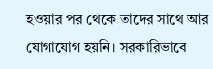হওয়ার পর থেকে তাদের সাথে আর যোগাযোগ হয়নি। সরকারিভাবে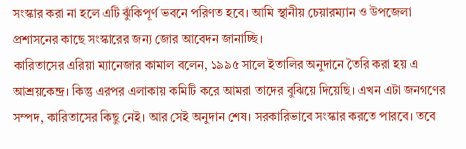সংস্কার করা না হলে এটি ঝুঁকিপূর্ণ ভবনে পরিণত হবে। আমি স্থানীয় চেয়ারম্যান ও উপজেলা প্রশাসনের কাছে সংস্কারের জন্য জোর আবেদন জানাচ্ছি।
কারিতাসের এরিয়া ম্যানেজার কামাল বলেন, ১৯৯৫ সালে ইতালির অনুদানে তৈরি করা হয় এ আশ্রয়কেন্দ্র। কিন্তু এরপর এলাকায় কমিটি করে আমরা তাদের বুঝিয়ে দিয়েছি। এখন এটা জনগণের সম্পদ, কারিতাসের কিছু নেই। আর সেই অনুদান শেষ। সরকারিভাবে সংস্কার করতে পারবে। তবে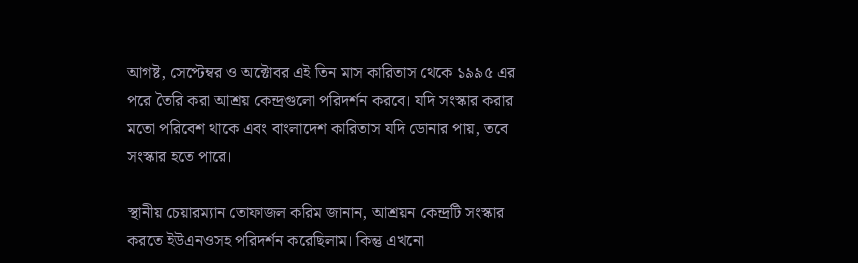আগষ্ট, সেপ্টেম্বর ও অক্টোবর এই তিন মাস কারিতাস থেকে ১৯৯৫ এর পরে তৈরি করা আশ্রয় কেন্দ্রগুলো পরিদর্শন করবে। যদি সংস্কার করার মতো পরিবেশ থাকে এবং বাংলাদেশ কারিতাস যদি ডোনার পায়, তবে সংস্কার হতে পারে।

স্থানীয় চেয়ারম্যান তোফাজল করিম জানান, আশ্রয়ন কেন্দ্রটি সংস্কার করতে ইউএনওসহ পরিদর্শন করেছিলাম। কিন্তু এখনো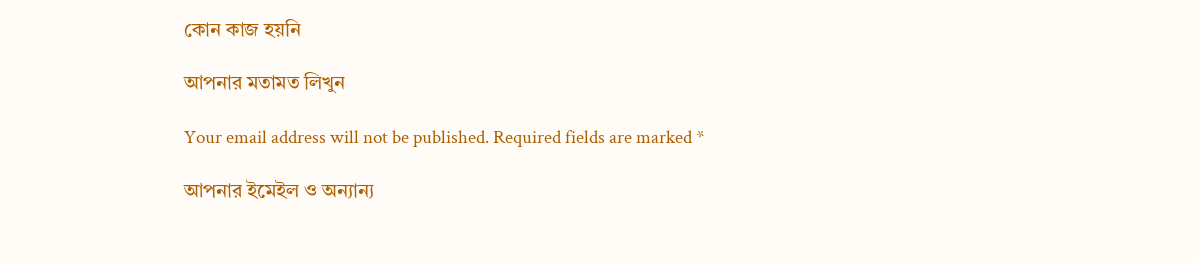কোন কাজ হয়নি

আপনার মতামত লিখুন

Your email address will not be published. Required fields are marked *

আপনার ইমেইল ও অন্যান্য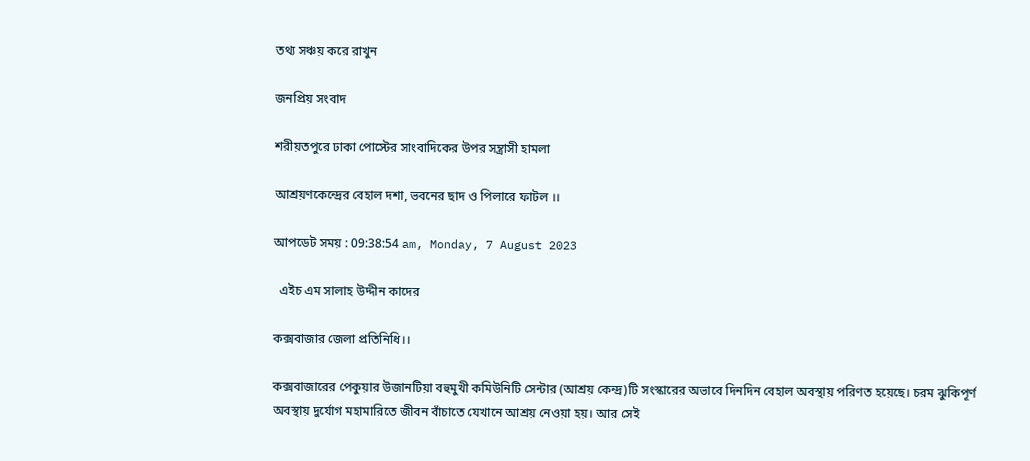তথ্য সঞ্চয় করে রাখুন

জনপ্রিয় সংবাদ

শরীয়তপুরে ঢাকা পোস্টের সাংবাদিকের উপর সন্ত্রাসী হামলা

আশ্রয়ণকেন্দ্রের বেহাল দশা, ভবনের ছাদ ও পিলারে ফাটল ।।

আপডেট সময় : 09:38:54 am, Monday, 7 August 2023

  এইচ এম সালাহ উদ্দীন কাদের

কক্সবাজার জেলা প্রতিনিধি।।

কক্সবাজারের পেকুয়ার উজানটিয়া বহুমুখী কমিউনিটি সেন্টার (আশ্রয় কেন্দ্র)টি সংস্কারের অভাবে দিনদিন বেহাল অবস্থায় পরিণত হয়েছে। চরম ঝুকিপূর্ণ অবস্থায় দুর্যোগ মহামারিতে জীবন বাঁচাতে যেখানে আশ্রয় নেওয়া হয়। আর সেই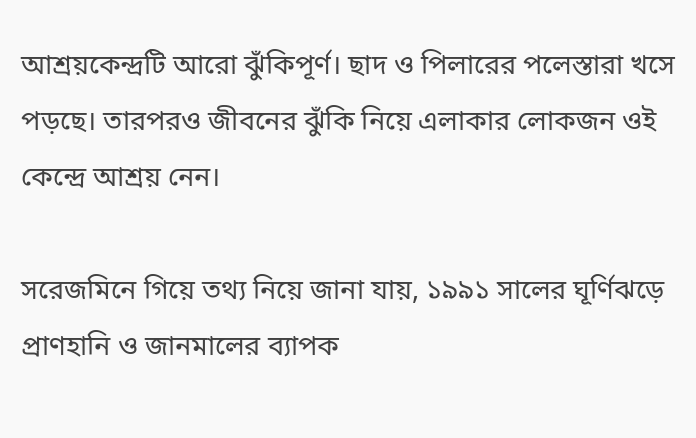আশ্রয়কেন্দ্রটি আরো ঝুঁকিপূর্ণ। ছাদ ও পিলারের পলেস্তারা খসে পড়ছে। তারপরও জীবনের ঝুঁকি নিয়ে এলাকার লোকজন ওই কেন্দ্রে আশ্রয় নেন।

সরেজমিনে গিয়ে তথ্য নিয়ে জানা যায়, ১৯৯১ সালের ঘূর্ণিঝড়ে প্রাণহানি ও জানমালের ব্যাপক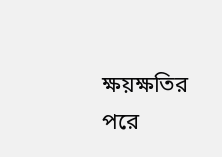ক্ষয়ক্ষতির পরে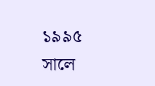১৯৯৫ সালে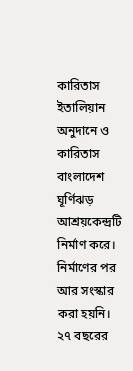কারিতাস ইতালিয়ান অনুদানে ও কারিতাস বাংলাদেশ ঘূর্ণিঝড় আশ্রয়কেন্দ্রটি নির্মাণ করে। নির্মাণের পর আর সংস্কার করা হয়নি। ২৭ বছরের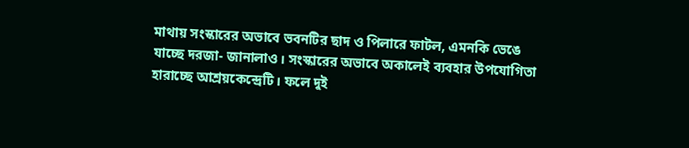মাথায় সংস্কারের অভাবে ভবনটির ছাদ ও পিলারে ফাটল, এমনকি ভেঙে যাচ্ছে দরজা- জানালাও। সংস্কারের অভাবে অকালেই ব্যবহার উপযোগিতা হারাচ্ছে আশ্রয়কেন্দ্রেটি। ফলে দুই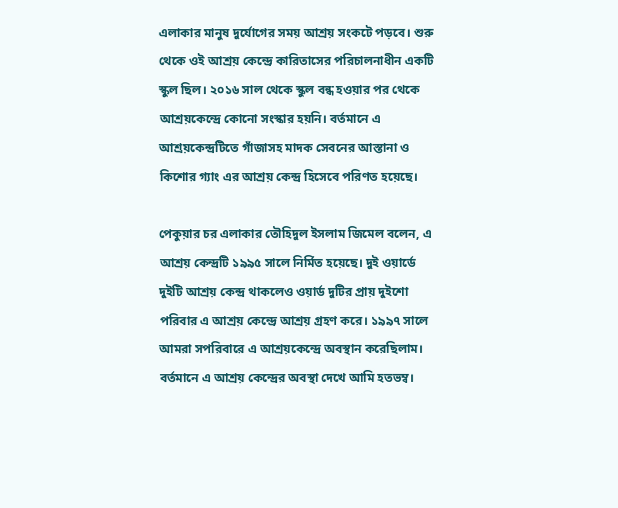এলাকার মানুষ দুর্যোগের সময় আশ্রয় সংকটে পড়বে। শুরু থেকে ওই আশ্রয় কেন্দ্রে কারিতাসের পরিচালনাধীন একটি স্কুল ছিল। ২০১৬ সাল থেকে স্কুল বন্ধ হওয়ার পর থেকে আশ্রয়কেন্দ্রে কোনো সংস্কার হয়নি। বর্তমানে এ আশ্রয়কেন্দ্রটিতে গাঁজাসহ মাদক সেবনের আস্তানা ও কিশোর গ্যাং এর আশ্রয় কেন্দ্র হিসেবে পরিণত হয়েছে।

পেকুয়ার চর এলাকার তৌহিদুল ইসলাম জিমেল বলেন, এ আশ্রয় কেন্দ্রটি ১৯৯৫ সালে নির্মিত হয়েছে। দুই ওয়ার্ডে দুইটি আশ্রয় কেন্দ্র থাকলেও ওয়ার্ড দুটির প্রায় দুইশো পরিবার এ আশ্রয় কেন্দ্রে আশ্রয় গ্রহণ করে। ১৯৯৭ সালে আমরা সপরিবারে এ আশ্রয়কেন্দ্রে অবস্থান করেছিলাম। বর্তমানে এ আশ্রয় কেন্দ্রের অবস্থা দেখে আমি হতভম্ব।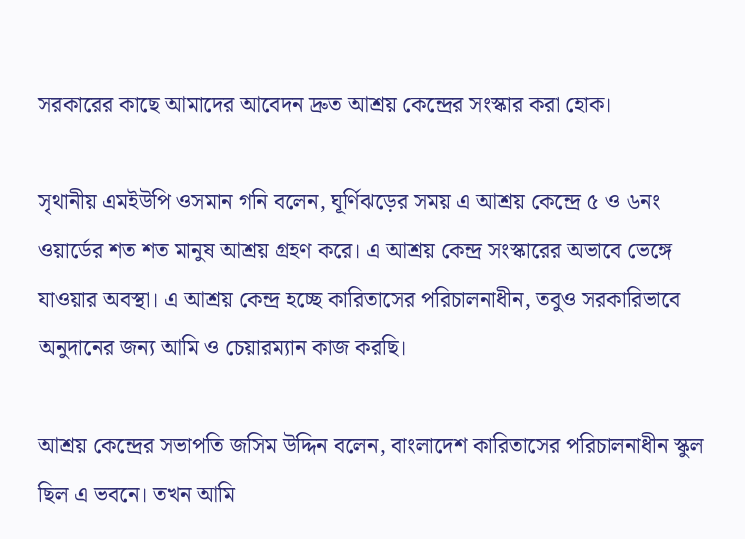সরকারের কাছে আমাদের আবেদন দ্রুত আশ্রয় কেন্দ্রের সংস্কার করা হোক।

সৃথানীয় এমইউপি ওসমান গনি বলেন, ঘূর্ণিঝড়ের সময় এ আশ্রয় কেন্দ্রে ৫ ও ৬নং ওয়ার্ডের শত শত মানুষ আশ্রয় গ্রহণ করে। এ আশ্রয় কেন্দ্র সংস্কারের অভাবে ভেঙ্গে যাওয়ার অবস্থা। এ আশ্রয় কেন্দ্র হচ্ছে কারিতাসের পরিচালনাধীন, তবুও সরকারিভাবে অনুদানের জন্য আমি ও চেয়ারম্যান কাজ করছি।

আশ্রয় কেন্দ্রের সভাপতি জসিম উদ্দিন বলেন, বাংলাদেশ কারিতাসের পরিচালনাধীন স্কুল ছিল এ ভবনে। তখন আমি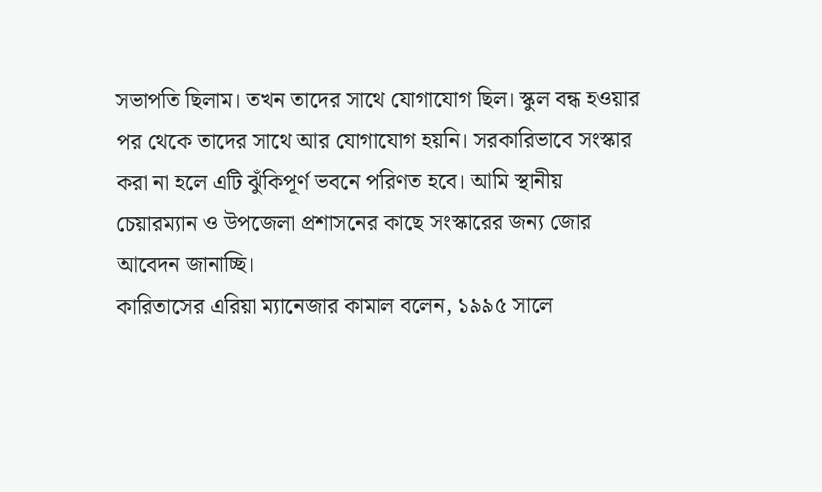সভাপতি ছিলাম। তখন তাদের সাথে যোগাযোগ ছিল। স্কুল বন্ধ হওয়ার পর থেকে তাদের সাথে আর যোগাযোগ হয়নি। সরকারিভাবে সংস্কার করা না হলে এটি ঝুঁকিপূর্ণ ভবনে পরিণত হবে। আমি স্থানীয় চেয়ারম্যান ও উপজেলা প্রশাসনের কাছে সংস্কারের জন্য জোর আবেদন জানাচ্ছি।
কারিতাসের এরিয়া ম্যানেজার কামাল বলেন, ১৯৯৫ সালে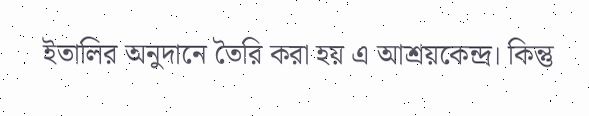ইতালির অনুদানে তৈরি করা হয় এ আশ্রয়কেন্দ্র। কিন্তু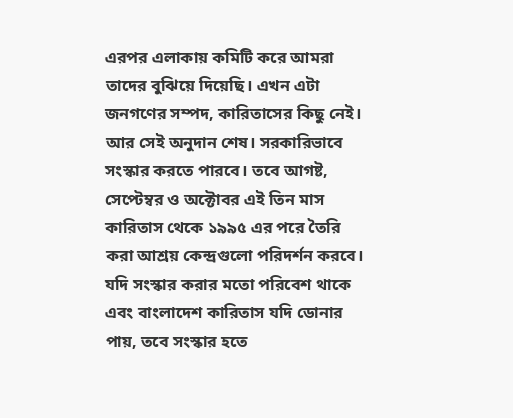এরপর এলাকায় কমিটি করে আমরা তাদের বুঝিয়ে দিয়েছি। এখন এটা জনগণের সম্পদ, কারিতাসের কিছু নেই। আর সেই অনুদান শেষ। সরকারিভাবে সংস্কার করতে পারবে। তবে আগষ্ট, সেপ্টেম্বর ও অক্টোবর এই তিন মাস কারিতাস থেকে ১৯৯৫ এর পরে তৈরি করা আশ্রয় কেন্দ্রগুলো পরিদর্শন করবে। যদি সংস্কার করার মতো পরিবেশ থাকে এবং বাংলাদেশ কারিতাস যদি ডোনার পায়, তবে সংস্কার হতে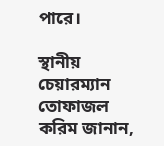পারে।

স্থানীয় চেয়ারম্যান তোফাজল করিম জানান,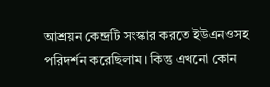আশ্রয়ন কেন্দ্রটি সংস্কার করতে ইউএনওসহ পরিদর্শন করেছিলাম। কিন্তু এখনো কোন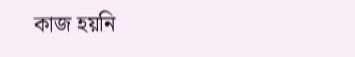কাজ হয়নি